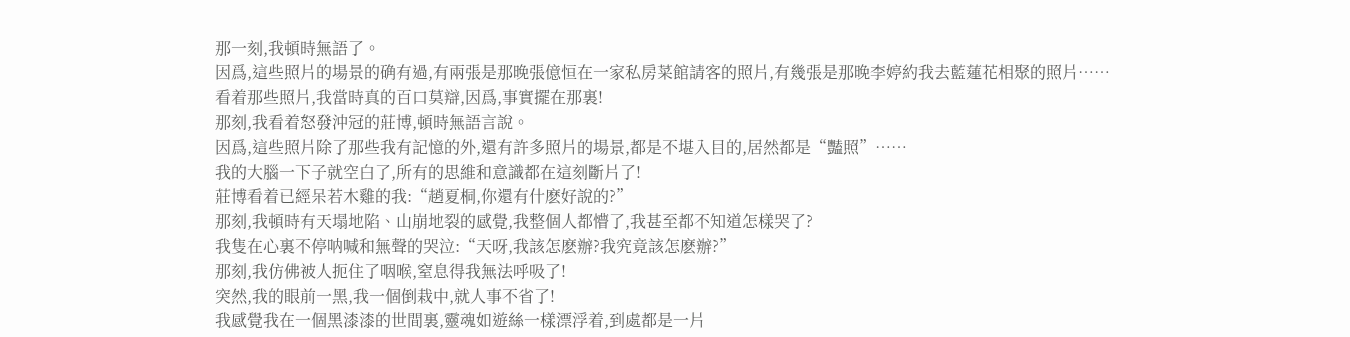那一刻,我頓時無語了。
因爲,這些照片的場景的确有過,有兩張是那晚張億恒在一家私房菜館請客的照片,有幾張是那晚李婷約我去藍蓮花相聚的照片……
看着那些照片,我當時真的百口莫辯,因爲,事實擺在那裏!
那刻,我看着怒發沖冠的莊博,頓時無語言說。
因爲,這些照片除了那些我有記憶的外,還有許多照片的場景,都是不堪入目的,居然都是“豔照”……
我的大腦一下子就空白了,所有的思維和意識都在這刻斷片了!
莊博看着已經呆若木雞的我:“趙夏桐,你還有什麽好說的?”
那刻,我頓時有天塌地陷、山崩地裂的感覺,我整個人都懵了,我甚至都不知道怎樣哭了?
我隻在心裏不停呐喊和無聲的哭泣:“天呀,我該怎麽辦?我究竟該怎麽辦?”
那刻,我仿佛被人扼住了咽喉,窒息得我無法呼吸了!
突然,我的眼前一黑,我一個倒栽中,就人事不省了!
我感覺我在一個黑漆漆的世間裏,靈魂如遊絲一樣漂浮着,到處都是一片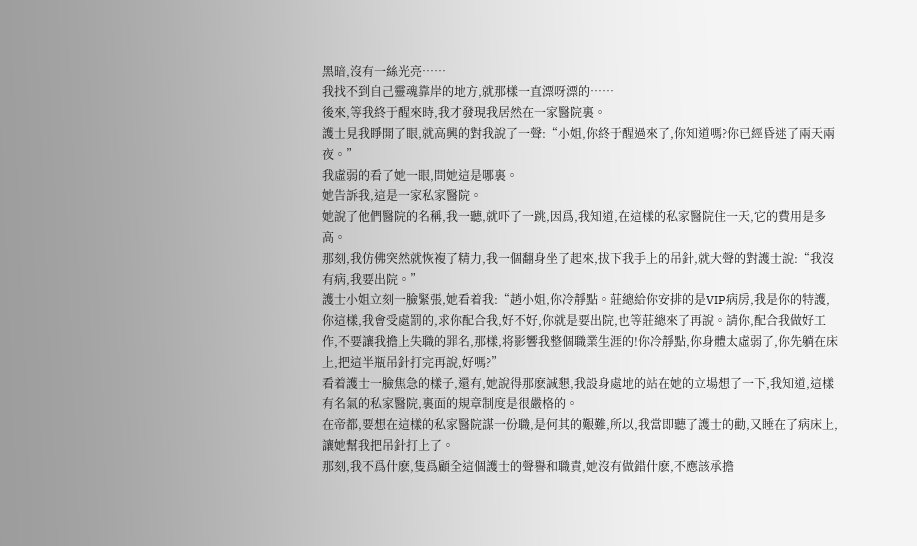黑暗,沒有一絲光亮……
我找不到自己靈魂靠岸的地方,就那樣一直漂呀漂的……
後來,等我終于醒來時,我才發現我居然在一家醫院裏。
護士見我睜開了眼,就高興的對我說了一聲:“小姐,你終于醒過來了,你知道嗎?你已經昏迷了兩天兩夜。”
我虛弱的看了她一眼,問她這是哪裏。
她告訴我,這是一家私家醫院。
她說了他們醫院的名稱,我一聽,就吓了一跳,因爲,我知道,在這樣的私家醫院住一天,它的費用是多高。
那刻,我仿佛突然就恢複了精力,我一個翻身坐了起來,拔下我手上的吊針,就大聲的對護士說:“我沒有病,我要出院。”
護士小姐立刻一臉緊張,她看着我:“趙小姐,你冷靜點。莊總給你安排的是VIP病房,我是你的特護,你這樣,我會受處罰的,求你配合我,好不好,你就是要出院,也等莊總來了再說。請你,配合我做好工作,不要讓我擔上失職的罪名,那樣,将影響我整個職業生涯的!你冷靜點,你身體太虛弱了,你先躺在床上,把這半瓶吊針打完再說,好嗎?”
看着護士一臉焦急的樣子,還有,她說得那麽誠懇,我設身處地的站在她的立場想了一下,我知道,這樣有名氣的私家醫院,裏面的規章制度是很嚴格的。
在帝都,要想在這樣的私家醫院謀一份職,是何其的艱難,所以,我當即聽了護士的勸,又睡在了病床上,讓她幫我把吊針打上了。
那刻,我不爲什麽,隻爲顧全這個護士的聲譽和職責,她沒有做錯什麽,不應該承擔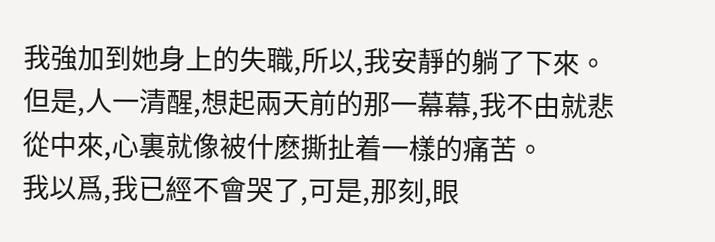我強加到她身上的失職,所以,我安靜的躺了下來。
但是,人一清醒,想起兩天前的那一幕幕,我不由就悲從中來,心裏就像被什麽撕扯着一樣的痛苦。
我以爲,我已經不會哭了,可是,那刻,眼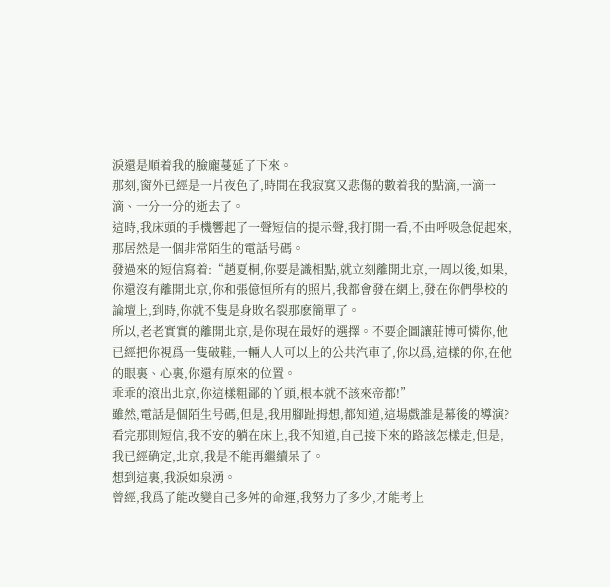淚還是順着我的臉龐蔓延了下來。
那刻,窗外已經是一片夜色了,時間在我寂寞又悲傷的數着我的點滴,一滴一滴、一分一分的逝去了。
這時,我床頭的手機響起了一聲短信的提示聲,我打開一看,不由呼吸急促起來,那居然是一個非常陌生的電話号碼。
發過來的短信寫着:“趙夏桐,你要是識相點,就立刻離開北京,一周以後,如果,你還沒有離開北京,你和張億恒所有的照片,我都會發在網上,發在你們學校的論壇上,到時,你就不隻是身敗名裂那麽簡單了。
所以,老老實實的離開北京,是你現在最好的選擇。不要企圖讓莊博可憐你,他已經把你視爲一隻破鞋,一輛人人可以上的公共汽車了,你以爲,這樣的你,在他的眼裏、心裏,你還有原來的位置。
乖乖的滾出北京,你這樣粗鄙的丫頭,根本就不該來帝都!”
雖然,電話是個陌生号碼,但是,我用腳趾拇想,都知道,這場戲誰是幕後的導演?
看完那則短信,我不安的躺在床上,我不知道,自己接下來的路該怎樣走,但是,我已經确定,北京,我是不能再繼續呆了。
想到這裏,我淚如泉湧。
曾經,我爲了能改變自己多舛的命運,我努力了多少,才能考上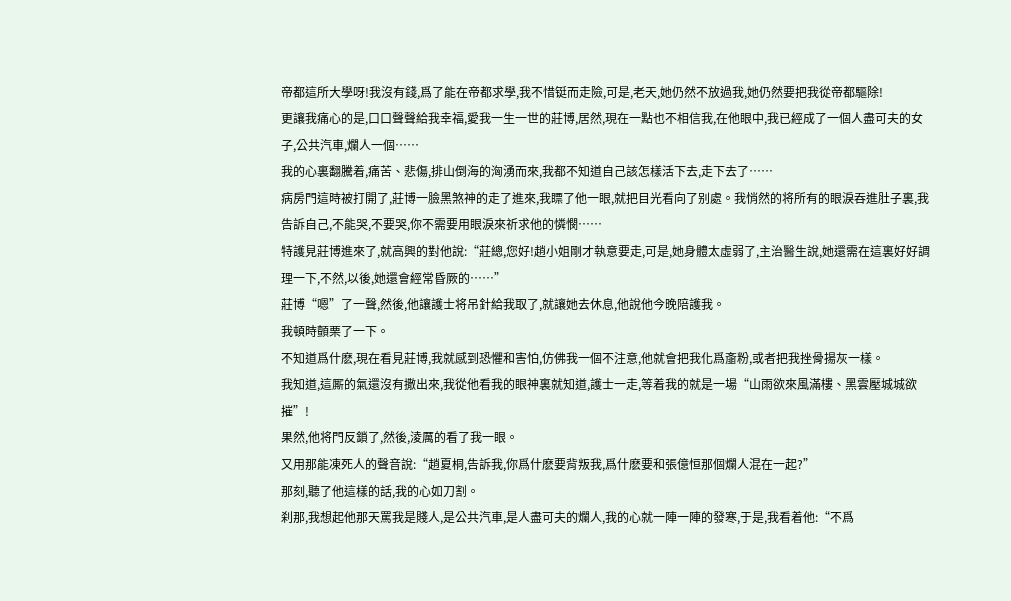帝都這所大學呀!我沒有錢,爲了能在帝都求學,我不惜铤而走險,可是,老天,她仍然不放過我,她仍然要把我從帝都驅除!
更讓我痛心的是,口口聲聲給我幸福,愛我一生一世的莊博,居然,現在一點也不相信我,在他眼中,我已經成了一個人盡可夫的女子,公共汽車,爛人一個……
我的心裏翻騰着,痛苦、悲傷,排山倒海的洶湧而來,我都不知道自己該怎樣活下去,走下去了……
病房門這時被打開了,莊博一臉黑煞神的走了進來,我瞟了他一眼,就把目光看向了别處。我悄然的将所有的眼淚吞進肚子裏,我告訴自己,不能哭,不要哭,你不需要用眼淚來祈求他的憐憫……
特護見莊博進來了,就高興的對他說:“莊總,您好!趙小姐剛才執意要走,可是,她身體太虛弱了,主治醫生說,她還需在這裏好好調理一下,不然,以後,她還會經常昏厥的……”
莊博“嗯”了一聲,然後,他讓護士将吊針給我取了,就讓她去休息,他說他今晚陪護我。
我頓時顫栗了一下。
不知道爲什麽,現在看見莊博,我就感到恐懼和害怕,仿佛我一個不注意,他就會把我化爲齑粉,或者把我挫骨揚灰一樣。
我知道,這厮的氣還沒有撒出來,我從他看我的眼神裏就知道,護士一走,等着我的就是一場“山雨欲來風滿樓、黑雲壓城城欲摧”!
果然,他将門反鎖了,然後,淩厲的看了我一眼。
又用那能凍死人的聲音說:“趙夏桐,告訴我,你爲什麽要背叛我,爲什麽要和張億恒那個爛人混在一起?”
那刻,聽了他這樣的話,我的心如刀割。
刹那,我想起他那天罵我是賤人,是公共汽車,是人盡可夫的爛人,我的心就一陣一陣的發寒,于是,我看着他:“不爲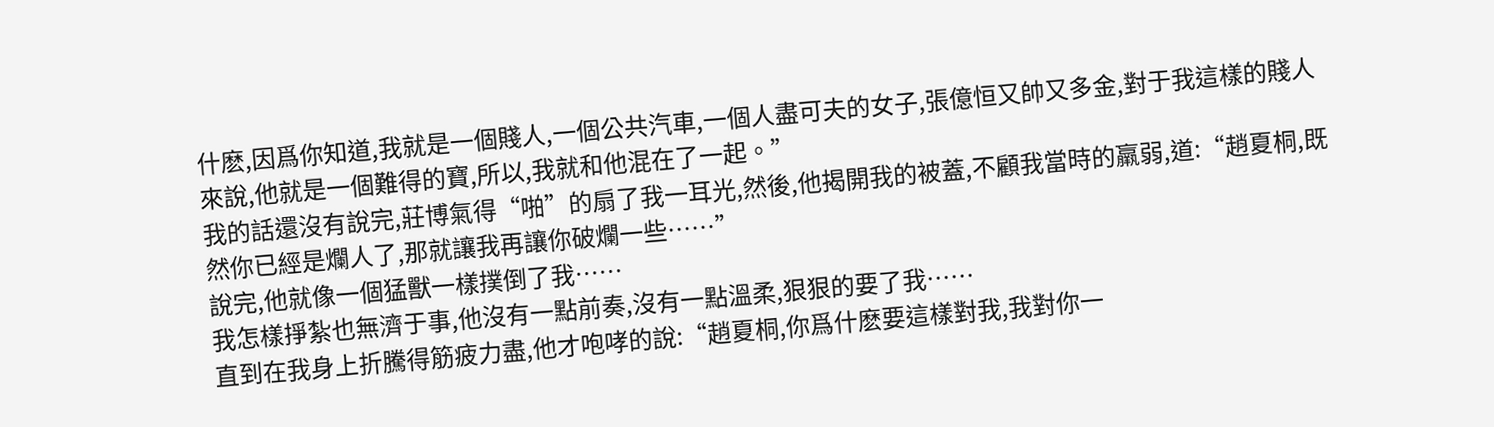什麽,因爲你知道,我就是一個賤人,一個公共汽車,一個人盡可夫的女子,張億恒又帥又多金,對于我這樣的賤人來說,他就是一個難得的寶,所以,我就和他混在了一起。”
我的話還沒有說完,莊博氣得“啪”的扇了我一耳光,然後,他揭開我的被蓋,不顧我當時的羸弱,道:“趙夏桐,既然你已經是爛人了,那就讓我再讓你破爛一些……”
說完,他就像一個猛獸一樣撲倒了我……
我怎樣掙紮也無濟于事,他沒有一點前奏,沒有一點溫柔,狠狠的要了我……
直到在我身上折騰得筋疲力盡,他才咆哮的說:“趙夏桐,你爲什麽要這樣對我,我對你一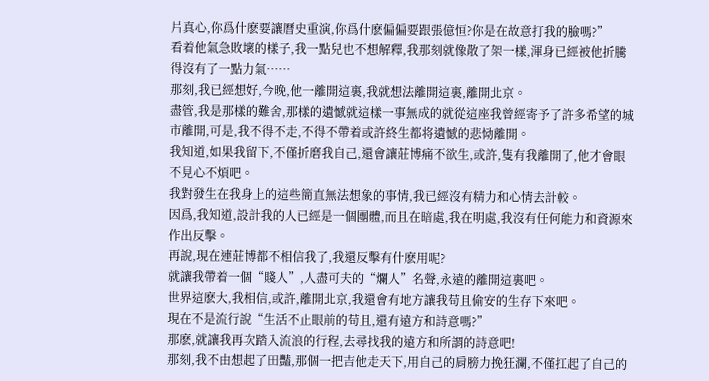片真心,你爲什麽要讓曆史重演,你爲什麽偏偏要跟張億恒?你是在故意打我的臉嗎?”
看着他氣急敗壞的樣子,我一點兒也不想解釋,我那刻就像散了架一樣,渾身已經被他折騰得沒有了一點力氣……
那刻,我已經想好,今晚,他一離開這裏,我就想法離開這裏,離開北京。
盡管,我是那樣的難舍,那樣的遺憾就這樣一事無成的就從這座我曾經寄予了許多希望的城市離開,可是,我不得不走,不得不帶着或許終生都将遺憾的悲恸離開。
我知道,如果我留下,不僅折磨我自己,還會讓莊博痛不欲生,或許,隻有我離開了,他才會眼不見心不煩吧。
我對發生在我身上的這些簡直無法想象的事情,我已經沒有精力和心情去計較。
因爲,我知道,設計我的人已經是一個團體,而且在暗處,我在明處,我沒有任何能力和資源來作出反擊。
再說,現在連莊博都不相信我了,我還反擊有什麽用呢?
就讓我帶着一個“賤人”,人盡可夫的“爛人”名聲,永遠的離開這裏吧。
世界這麽大,我相信,或許,離開北京,我還會有地方讓我苟且偷安的生存下來吧。
現在不是流行說“生活不止眼前的苟且,還有遠方和詩意嗎?”
那麽,就讓我再次踏入流浪的行程,去尋找我的遠方和所謂的詩意吧!
那刻,我不由想起了田豔,那個一把吉他走天下,用自己的肩膀力挽狂瀾,不僅扛起了自己的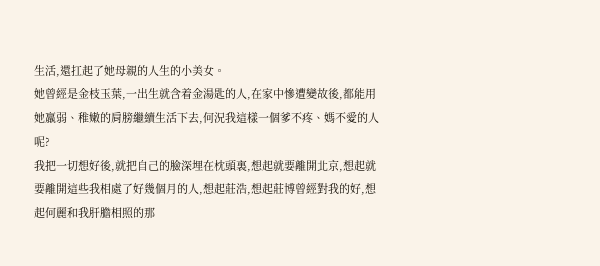生活,還扛起了她母親的人生的小美女。
她曾經是金枝玉葉,一出生就含着金湯匙的人,在家中慘遭變故後,都能用她羸弱、稚嫩的肩膀繼續生活下去,何況我這樣一個爹不疼、媽不愛的人呢?
我把一切想好後,就把自己的臉深埋在枕頭裏,想起就要離開北京,想起就要離開這些我相處了好幾個月的人,想起莊浩,想起莊博曾經對我的好,想起何麗和我肝膽相照的那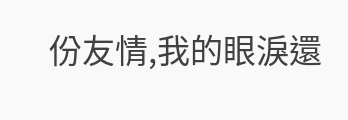份友情,我的眼淚還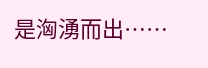是洶湧而出……